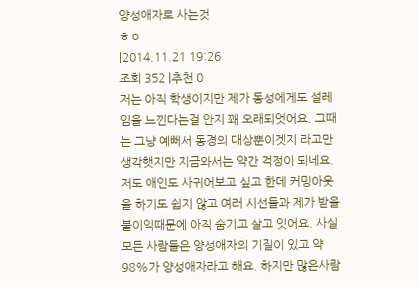양성애자로 사는것
ㅎㅇ
|2014.11.21 19:26
조회 352 |추천 0
저는 아직 학생이지만 제가 동성에게도 설레임을 느낀다는걸 안지 꽤 오래되엇어요. 그때는 그냥 예뻐서 동경의 대상뿐이겟지 라고만 생각햇지만 지금와서는 약간 걱정이 되네요. 저도 애인도 사귀어보고 싶고 한데 커밍아웃을 하기도 쉽지 않고 여러 시선들과 제가 받을 불이익때문에 아직 숨기고 살고 잇어요. 사실 모든 사람들은 양성애자의 기질이 있고 약 98%가 양성애자라고 해요. 하지만 많은사람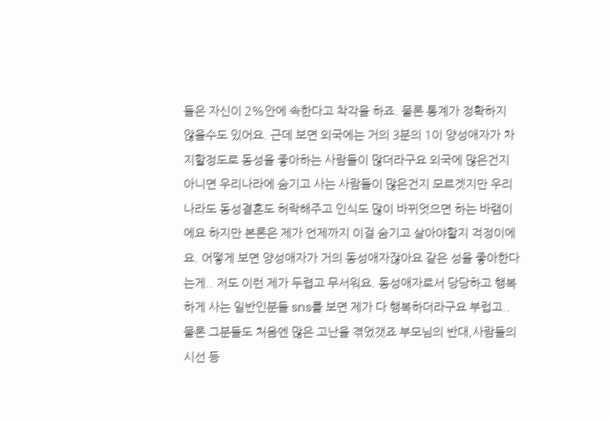들은 자신이 2%안에 속한다고 착각을 하죠. 물론 통계가 정확하지 않을수도 있어요. 근데 보면 외국에는 거의 3분의 1이 양성애자가 차지할정도로 동성을 좋아하는 사람들이 많더라구요 외국에 많은건지 아니면 우리나라에 숨기고 사는 사람들이 많은건지 모르겟지만 우리나라도 동성결혼도 허락해주고 인식도 많이 바뀌엇으면 하는 바램이에요 하지만 본론은 제가 언제까지 이걸 숨기고 살아야할지 걱정이에요. 어떻게 보면 양성애자가 거의 동성애자잖아요 같은 성을 좋아한다는게.. 저도 이런 제가 두렵고 무서워요. 동성애자로서 당당하고 행복하게 사는 일반인분들 sns를 보면 제가 다 행복하더라구요 부럽고.. 물론 그분들도 처음엔 많은 고난을 겪었갯죠 부모님의 반대,사람들의 시선 등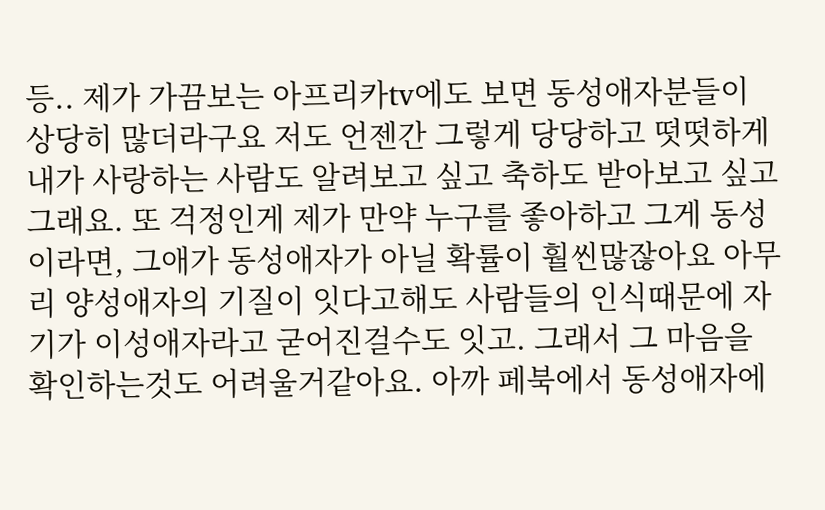등.. 제가 가끔보는 아프리카tv에도 보면 동성애자분들이 상당히 많더라구요 저도 언젠간 그렇게 당당하고 떳떳하게 내가 사랑하는 사람도 알려보고 싶고 축하도 받아보고 싶고 그래요. 또 걱정인게 제가 만약 누구를 좋아하고 그게 동성이라면, 그애가 동성애자가 아닐 확률이 훨씬많잖아요 아무리 양성애자의 기질이 잇다고해도 사람들의 인식때문에 자기가 이성애자라고 굳어진걸수도 잇고. 그래서 그 마음을 확인하는것도 어려울거같아요. 아까 페북에서 동성애자에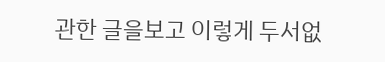관한 글을보고 이렇게 두서없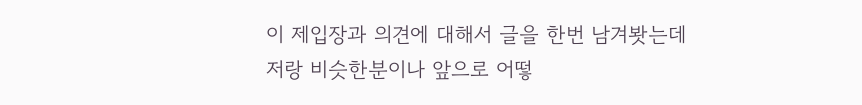이 제입장과 의견에 대해서 글을 한번 남겨봣는데 저랑 비슷한분이나 앞으로 어떻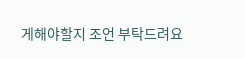게해야할지 조언 부탁드려요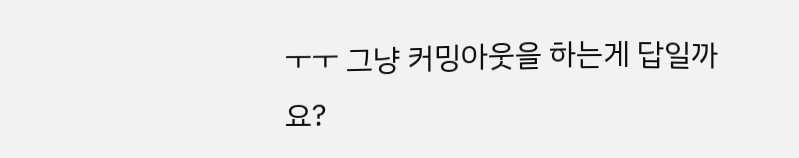ㅜㅜ 그냥 커밍아웃을 하는게 답일까요?